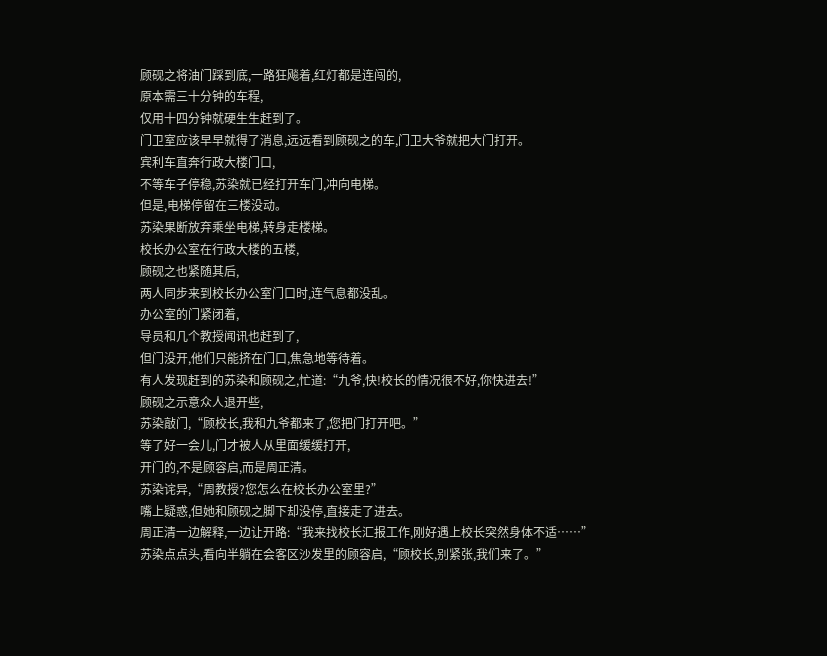顾砚之将油门踩到底,一路狂飚着,红灯都是连闯的,
原本需三十分钟的车程,
仅用十四分钟就硬生生赶到了。
门卫室应该早早就得了消息,远远看到顾砚之的车,门卫大爷就把大门打开。
宾利车直奔行政大楼门口,
不等车子停稳,苏染就已经打开车门,冲向电梯。
但是,电梯停留在三楼没动。
苏染果断放弃乘坐电梯,转身走楼梯。
校长办公室在行政大楼的五楼,
顾砚之也紧随其后,
两人同步来到校长办公室门口时,连气息都没乱。
办公室的门紧闭着,
导员和几个教授闻讯也赶到了,
但门没开,他们只能挤在门口,焦急地等待着。
有人发现赶到的苏染和顾砚之,忙道:“九爷,快!校长的情况很不好,你快进去!”
顾砚之示意众人退开些,
苏染敲门,“顾校长,我和九爷都来了,您把门打开吧。”
等了好一会儿,门才被人从里面缓缓打开,
开门的,不是顾容启,而是周正清。
苏染诧异,“周教授?您怎么在校长办公室里?”
嘴上疑惑,但她和顾砚之脚下却没停,直接走了进去。
周正清一边解释,一边让开路:“我来找校长汇报工作,刚好遇上校长突然身体不适……”
苏染点点头,看向半躺在会客区沙发里的顾容启,“顾校长,别紧张,我们来了。”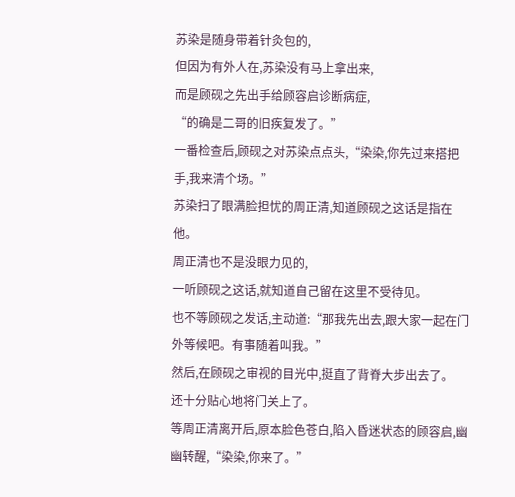苏染是随身带着针灸包的,
但因为有外人在,苏染没有马上拿出来,
而是顾砚之先出手给顾容启诊断病症,
“的确是二哥的旧疾复发了。”
一番检查后,顾砚之对苏染点点头,“染染,你先过来搭把手,我来清个场。”
苏染扫了眼满脸担忧的周正清,知道顾砚之这话是指在他。
周正清也不是没眼力见的,
一听顾砚之这话,就知道自己留在这里不受待见。
也不等顾砚之发话,主动道:“那我先出去,跟大家一起在门外等候吧。有事随着叫我。”
然后,在顾砚之审视的目光中,挺直了背脊大步出去了。
还十分贴心地将门关上了。
等周正清离开后,原本脸色苍白,陷入昏迷状态的顾容启,幽幽转醒,“染染,你来了。”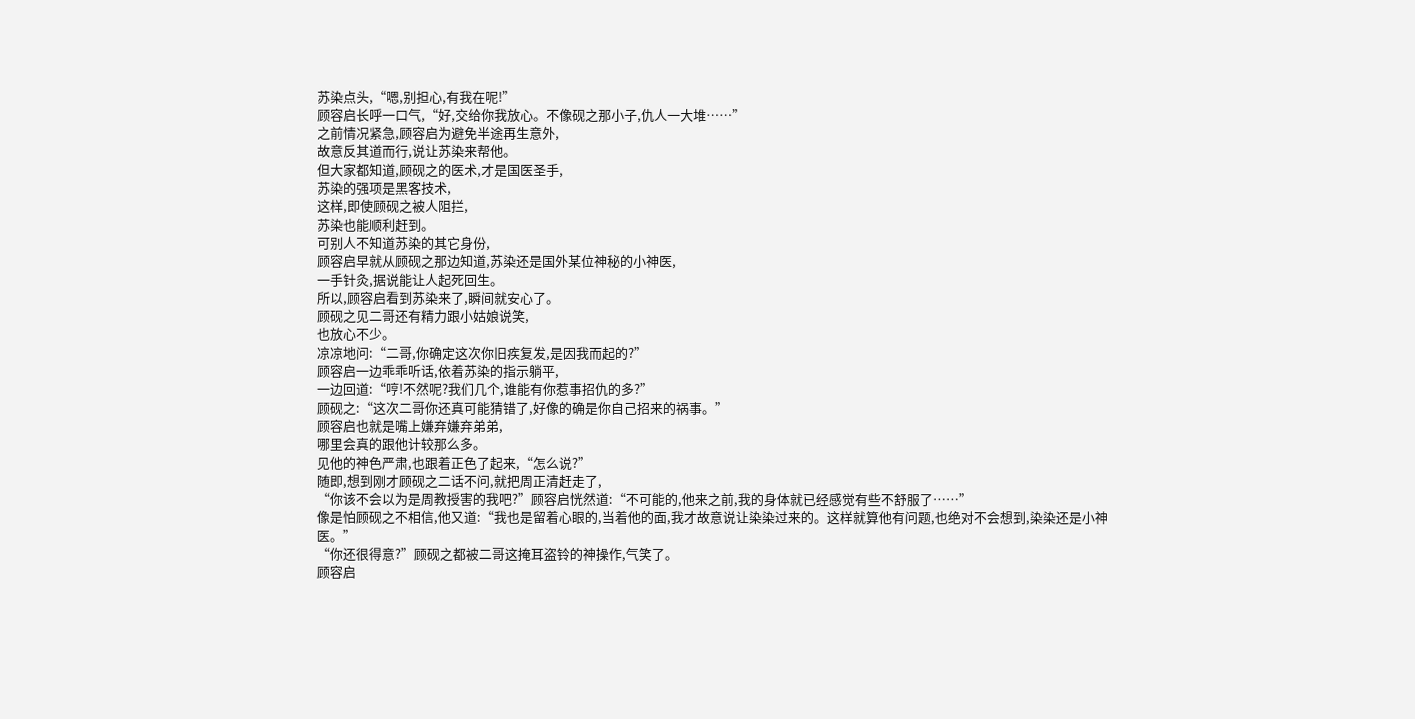苏染点头,“嗯,别担心,有我在呢!”
顾容启长呼一口气,“好,交给你我放心。不像砚之那小子,仇人一大堆……”
之前情况紧急,顾容启为避免半途再生意外,
故意反其道而行,说让苏染来帮他。
但大家都知道,顾砚之的医术,才是国医圣手,
苏染的强项是黑客技术,
这样,即使顾砚之被人阻拦,
苏染也能顺利赶到。
可别人不知道苏染的其它身份,
顾容启早就从顾砚之那边知道,苏染还是国外某位神秘的小神医,
一手针灸,据说能让人起死回生。
所以,顾容启看到苏染来了,瞬间就安心了。
顾砚之见二哥还有精力跟小姑娘说笑,
也放心不少。
凉凉地问:“二哥,你确定这次你旧疾复发,是因我而起的?”
顾容启一边乖乖听话,依着苏染的指示躺平,
一边回道:“哼!不然呢?我们几个,谁能有你惹事招仇的多?”
顾砚之:“这次二哥你还真可能猜错了,好像的确是你自己招来的祸事。”
顾容启也就是嘴上嫌弃嫌弃弟弟,
哪里会真的跟他计较那么多。
见他的神色严肃,也跟着正色了起来,“怎么说?”
随即,想到刚才顾砚之二话不问,就把周正清赶走了,
“你该不会以为是周教授害的我吧?”顾容启恍然道:“不可能的,他来之前,我的身体就已经感觉有些不舒服了……”
像是怕顾砚之不相信,他又道:“我也是留着心眼的,当着他的面,我才故意说让染染过来的。这样就算他有问题,也绝对不会想到,染染还是小神医。”
“你还很得意?”顾砚之都被二哥这掩耳盗铃的神操作,气笑了。
顾容启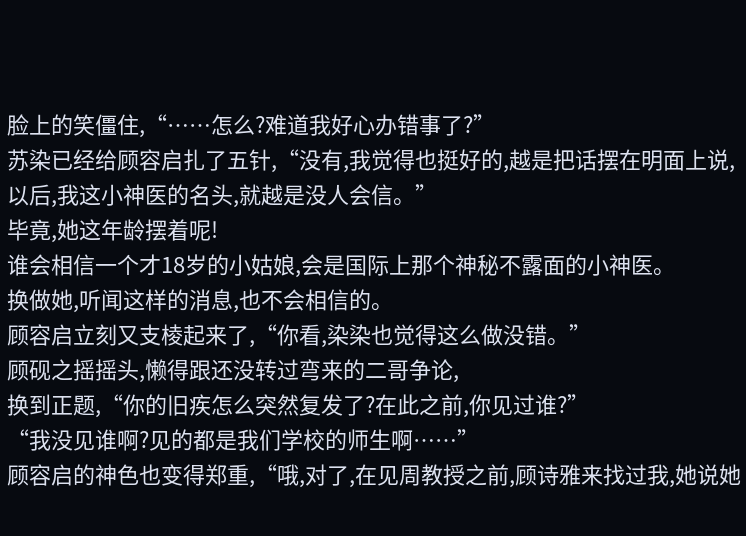脸上的笑僵住,“……怎么?难道我好心办错事了?”
苏染已经给顾容启扎了五针,“没有,我觉得也挺好的,越是把话摆在明面上说,以后,我这小神医的名头,就越是没人会信。”
毕竟,她这年龄摆着呢!
谁会相信一个才18岁的小姑娘,会是国际上那个神秘不露面的小神医。
换做她,听闻这样的消息,也不会相信的。
顾容启立刻又支棱起来了,“你看,染染也觉得这么做没错。”
顾砚之摇摇头,懒得跟还没转过弯来的二哥争论,
换到正题,“你的旧疾怎么突然复发了?在此之前,你见过谁?”
“我没见谁啊?见的都是我们学校的师生啊……”
顾容启的神色也变得郑重,“哦,对了,在见周教授之前,顾诗雅来找过我,她说她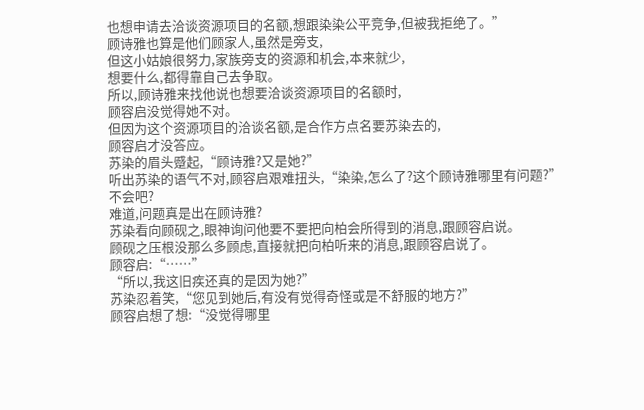也想申请去洽谈资源项目的名额,想跟染染公平竞争,但被我拒绝了。”
顾诗雅也算是他们顾家人,虽然是旁支,
但这小姑娘很努力,家族旁支的资源和机会,本来就少,
想要什么,都得靠自己去争取。
所以,顾诗雅来找他说也想要洽谈资源项目的名额时,
顾容启没觉得她不对。
但因为这个资源项目的洽谈名额,是合作方点名要苏染去的,
顾容启才没答应。
苏染的眉头蹙起,“顾诗雅?又是她?”
听出苏染的语气不对,顾容启艰难扭头,“染染,怎么了?这个顾诗雅哪里有问题?”
不会吧?
难道,问题真是出在顾诗雅?
苏染看向顾砚之,眼神询问他要不要把向柏会所得到的消息,跟顾容启说。
顾砚之压根没那么多顾虑,直接就把向柏听来的消息,跟顾容启说了。
顾容启:“……”
“所以,我这旧疾还真的是因为她?”
苏染忍着笑,“您见到她后,有没有觉得奇怪或是不舒服的地方?”
顾容启想了想:“没觉得哪里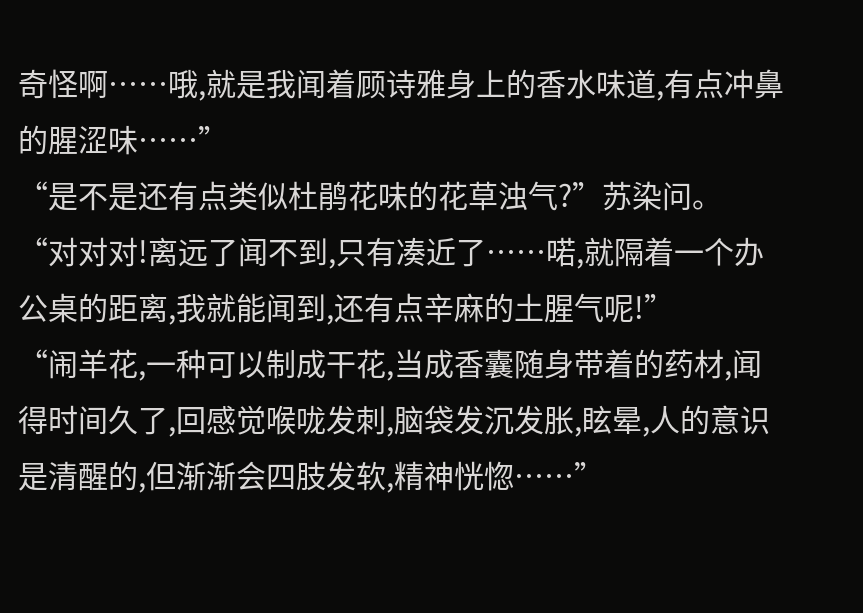奇怪啊……哦,就是我闻着顾诗雅身上的香水味道,有点冲鼻的腥涩味……”
“是不是还有点类似杜鹃花味的花草浊气?”苏染问。
“对对对!离远了闻不到,只有凑近了……喏,就隔着一个办公桌的距离,我就能闻到,还有点辛麻的土腥气呢!”
“闹羊花,一种可以制成干花,当成香囊随身带着的药材,闻得时间久了,回感觉喉咙发刺,脑袋发沉发胀,眩晕,人的意识是清醒的,但渐渐会四肢发软,精神恍惚……”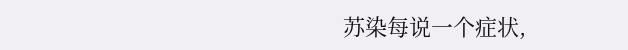苏染每说一个症状,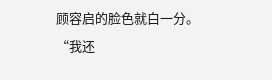顾容启的脸色就白一分。
“我还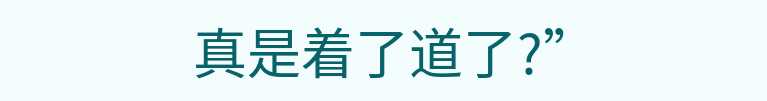真是着了道了?”